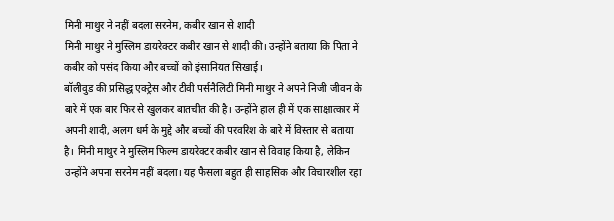मिनी माथुर ने नहीं बदला सरनेम, कबीर खान से शादी
मिनी माथुर ने मुस्लिम डायरेक्टर कबीर खान से शादी की। उन्होंने बताया कि पिता ने कबीर को पसंद किया और बच्चों को इंसानियत सिखाई।
बॉलीवुड की प्रसिद्ध एक्ट्रेस और टीवी पर्सनैलिटी मिनी माथुर ने अपने निजी जीवन के बारे में एक बार फिर से खुलकर बातचीत की है। उन्होंने हाल ही में एक साक्षात्कार में अपनी शादी, अलग धर्म के मुद्दे और बच्चों की परवरिश के बारे में विस्तार से बताया है। मिनी माथुर ने मुस्लिम फिल्म डायरेक्टर कबीर खान से विवाह किया है, लेकिन उन्होंने अपना सरनेम नहीं बदला। यह फैसला बहुत ही साहसिक और विचारशील रहा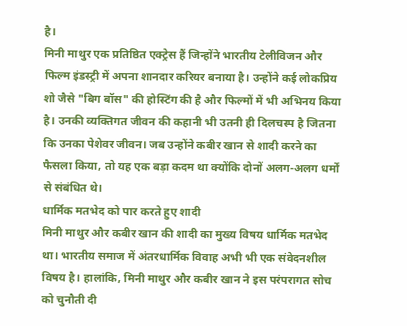है।
मिनी माथुर एक प्रतिष्ठित एक्ट्रेस हैं जिन्होंने भारतीय टेलीविजन और फिल्म इंडस्ट्री में अपना शानदार करियर बनाया है। उन्होंने कई लोकप्रिय शो जैसे "बिग बॉस" की होस्टिंग की है और फिल्मों में भी अभिनय किया है। उनकी व्यक्तिगत जीवन की कहानी भी उतनी ही दिलचस्प है जितना कि उनका पेशेवर जीवन। जब उन्होंने कबीर खान से शादी करने का फैसला किया, तो यह एक बड़ा कदम था क्योंकि दोनों अलग-अलग धर्मों से संबंधित थे।
धार्मिक मतभेद को पार करते हुए शादी
मिनी माथुर और कबीर खान की शादी का मुख्य विषय धार्मिक मतभेद था। भारतीय समाज में अंतरधार्मिक विवाह अभी भी एक संवेदनशील विषय है। हालांकि, मिनी माथुर और कबीर खान ने इस परंपरागत सोच को चुनौती दी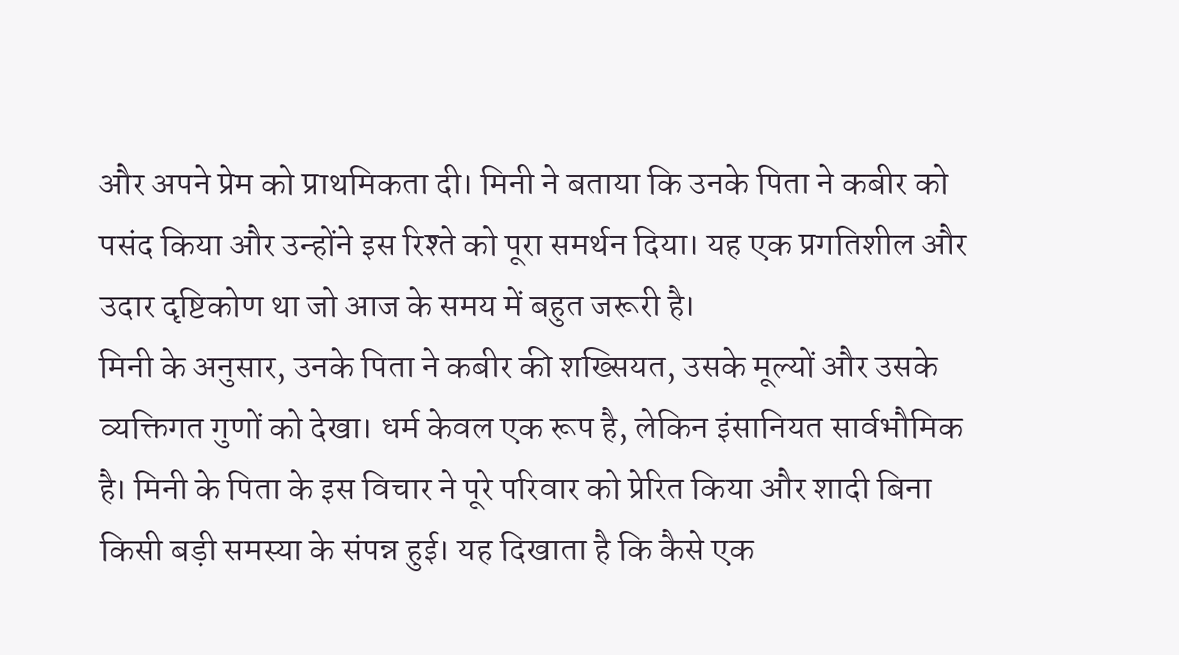और अपने प्रेम को प्राथमिकता दी। मिनी ने बताया कि उनके पिता ने कबीर को पसंद किया और उन्होंने इस रिश्ते को पूरा समर्थन दिया। यह एक प्रगतिशील और उदार दृष्टिकोण था जो आज के समय में बहुत जरूरी है।
मिनी के अनुसार, उनके पिता ने कबीर की शख्सियत, उसके मूल्यों और उसके व्यक्तिगत गुणों को देखा। धर्म केवल एक रूप है, लेकिन इंसानियत सार्वभौमिक है। मिनी के पिता के इस विचार ने पूरे परिवार को प्रेरित किया और शादी बिना किसी बड़ी समस्या के संपन्न हुई। यह दिखाता है कि कैसे एक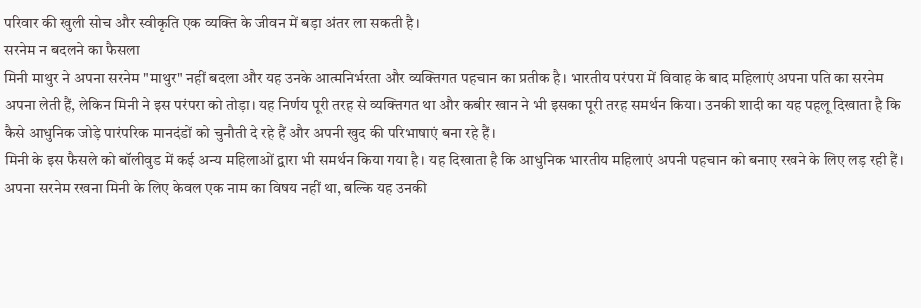परिवार की खुली सोच और स्वीकृति एक व्यक्ति के जीवन में बड़ा अंतर ला सकती है।
सरनेम न बदलने का फैसला
मिनी माथुर ने अपना सरनेम "माथुर" नहीं बदला और यह उनके आत्मनिर्भरता और व्यक्तिगत पहचान का प्रतीक है। भारतीय परंपरा में विवाह के बाद महिलाएं अपना पति का सरनेम अपना लेती हैं, लेकिन मिनी ने इस परंपरा को तोड़ा। यह निर्णय पूरी तरह से व्यक्तिगत था और कबीर खान ने भी इसका पूरी तरह समर्थन किया। उनकी शादी का यह पहलू दिखाता है कि कैसे आधुनिक जोड़े पारंपरिक मानदंडों को चुनौती दे रहे हैं और अपनी खुद की परिभाषाएं बना रहे हैं।
मिनी के इस फैसले को बॉलीवुड में कई अन्य महिलाओं द्वारा भी समर्थन किया गया है। यह दिखाता है कि आधुनिक भारतीय महिलाएं अपनी पहचान को बनाए रखने के लिए लड़ रही हैं। अपना सरनेम रखना मिनी के लिए केवल एक नाम का विषय नहीं था, बल्कि यह उनकी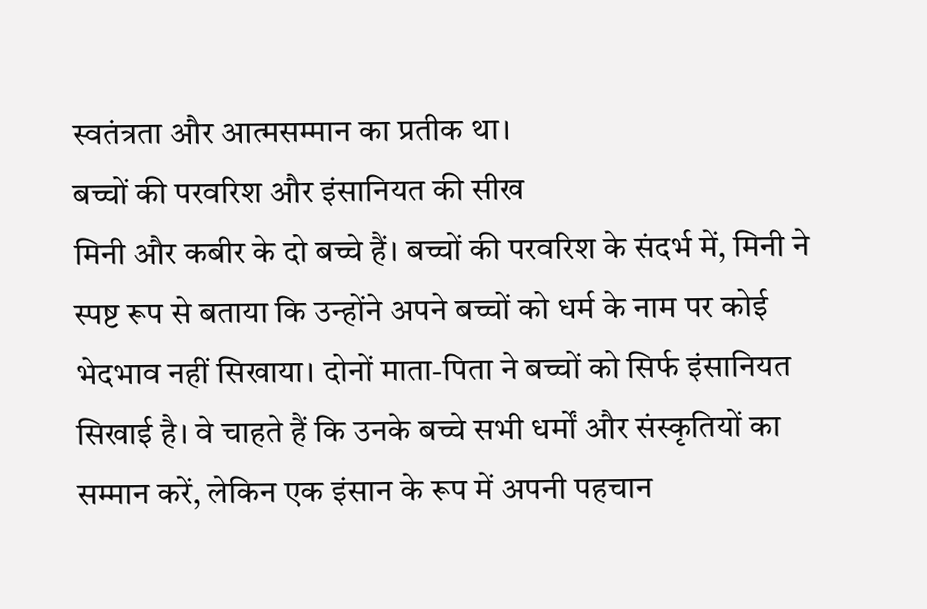स्वतंत्रता और आत्मसम्मान का प्रतीक था।
बच्चों की परवरिश और इंसानियत की सीख
मिनी और कबीर के दो बच्चे हैं। बच्चों की परवरिश के संदर्भ में, मिनी ने स्पष्ट रूप से बताया कि उन्होंने अपने बच्चों को धर्म के नाम पर कोई भेदभाव नहीं सिखाया। दोनों माता-पिता ने बच्चों को सिर्फ इंसानियत सिखाई है। वे चाहते हैं कि उनके बच्चे सभी धर्मों और संस्कृतियों का सम्मान करें, लेकिन एक इंसान के रूप में अपनी पहचान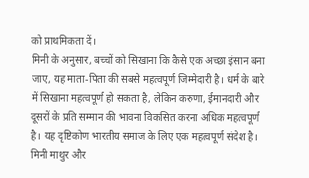को प्राथमिकता दें।
मिनी के अनुसार, बच्चों को सिखाना कि कैसे एक अच्छा इंसान बना जाए, यह माता-पिता की सबसे महत्वपूर्ण जिम्मेदारी है। धर्म के बारे में सिखाना महत्वपूर्ण हो सकता है, लेकिन करुणा, ईमानदारी और दूसरों के प्रति सम्मान की भावना विकसित करना अधिक महत्वपूर्ण है। यह दृष्टिकोण भारतीय समाज के लिए एक महत्वपूर्ण संदेश है।
मिनी माथुर और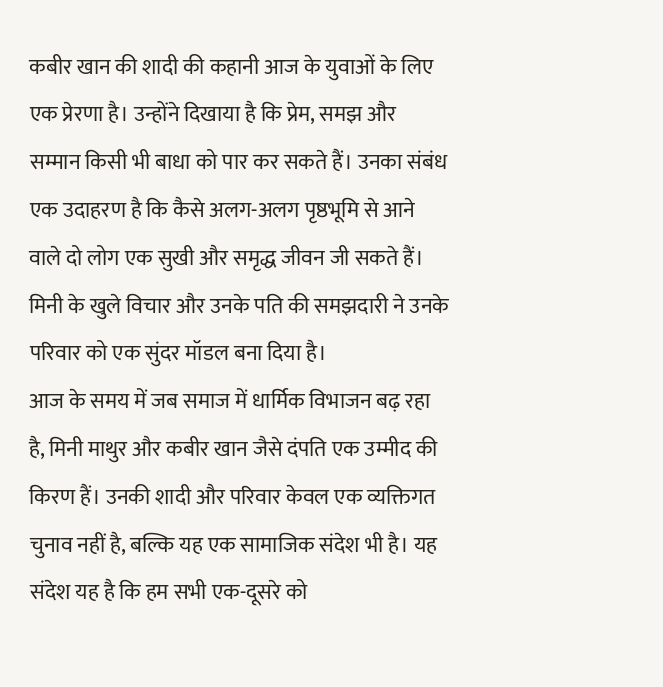कबीर खान की शादी की कहानी आज के युवाओं के लिए एक प्रेरणा है। उन्होंने दिखाया है कि प्रेम, समझ और सम्मान किसी भी बाधा को पार कर सकते हैं। उनका संबंध एक उदाहरण है कि कैसे अलग-अलग पृष्ठभूमि से आने वाले दो लोग एक सुखी और समृद्ध जीवन जी सकते हैं। मिनी के खुले विचार और उनके पति की समझदारी ने उनके परिवार को एक सुंदर मॉडल बना दिया है।
आज के समय में जब समाज में धार्मिक विभाजन बढ़ रहा है, मिनी माथुर और कबीर खान जैसे दंपति एक उम्मीद की किरण हैं। उनकी शादी और परिवार केवल एक व्यक्तिगत चुनाव नहीं है, बल्कि यह एक सामाजिक संदेश भी है। यह संदेश यह है कि हम सभी एक-दूसरे को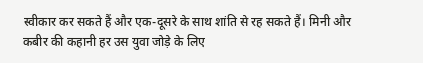स्वीकार कर सकते हैं और एक-दूसरे के साथ शांति से रह सकते हैं। मिनी और कबीर की कहानी हर उस युवा जोड़े के लिए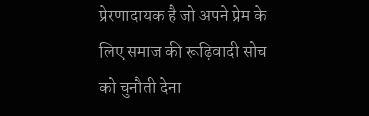प्रेरणादायक है जो अपने प्रेम के लिए समाज की रूढ़िवादी सोच को चुनौती देना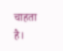चाहता है।